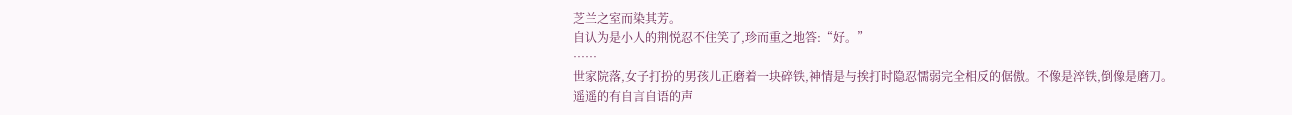芝兰之室而染其芳。
自认为是小人的荆悦忍不住笑了,珍而重之地答:“好。”
……
世家院落,女子打扮的男孩儿正磨着一块碎铁,神情是与挨打时隐忍懦弱完全相反的倨傲。不像是淬铁,倒像是磨刀。
遥遥的有自言自语的声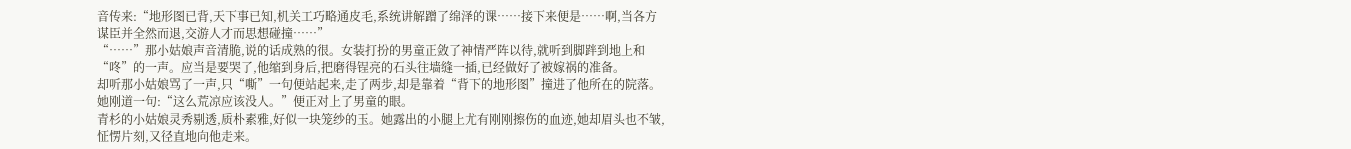音传来:“地形图已背,天下事已知,机关工巧略通皮毛,系统讲解蹭了绵泽的课……接下来便是……啊,当各方谋臣并全然而退,交游人才而思想碰撞……”
“……”那小姑娘声音清脆,说的话成熟的很。女装打扮的男童正敛了神情严阵以待,就听到脚跘到地上和“咚”的一声。应当是要哭了,他缩到身后,把磨得锃亮的石头往墙缝一插,已经做好了被嫁祸的准备。
却听那小姑娘骂了一声,只“嘶”一句便站起来,走了两步,却是靠着“背下的地形图”撞进了他所在的院落。她刚道一句:“这么荒凉应该没人。”便正对上了男童的眼。
青杉的小姑娘灵秀剔透,质朴素雅,好似一块笼纱的玉。她露出的小腿上尤有刚刚擦伤的血迹,她却眉头也不皱,怔愣片刻,又径直地向他走来。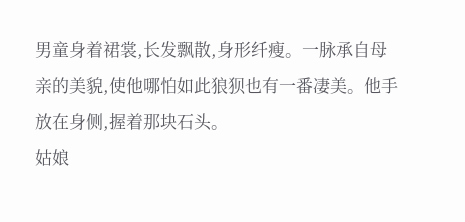男童身着裙裳,长发飘散,身形纤瘦。一脉承自母亲的美貌,使他哪怕如此狼狈也有一番凄美。他手放在身侧,握着那块石头。
姑娘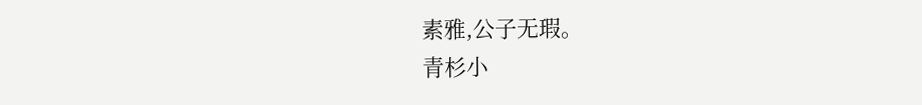素雅,公子无瑕。
青杉小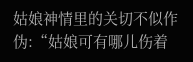姑娘神情里的关切不似作伪:“姑娘可有哪儿伤着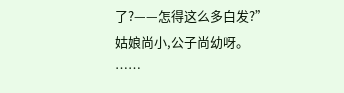了?——怎得这么多白发?”
姑娘尚小,公子尚幼呀。
……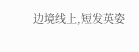边境线上,短发英姿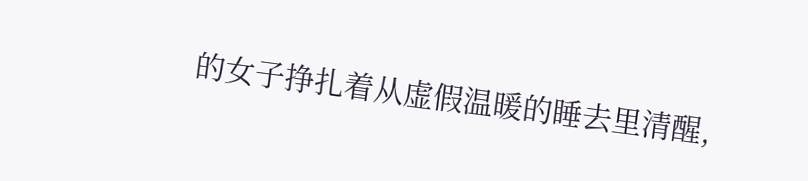的女子挣扎着从虚假温暖的睡去里清醒,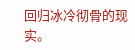回归冰冷彻骨的现实。